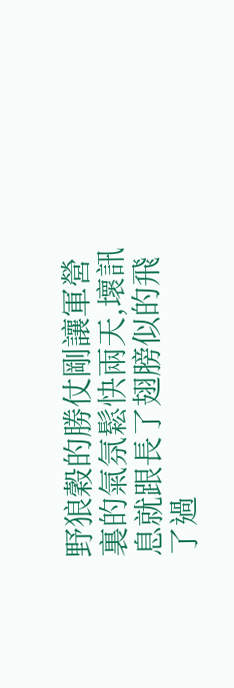野狼穀的勝仗剛讓軍營裏的氣氛鬆快兩天,壞訊息就跟長了翅膀似的飛了過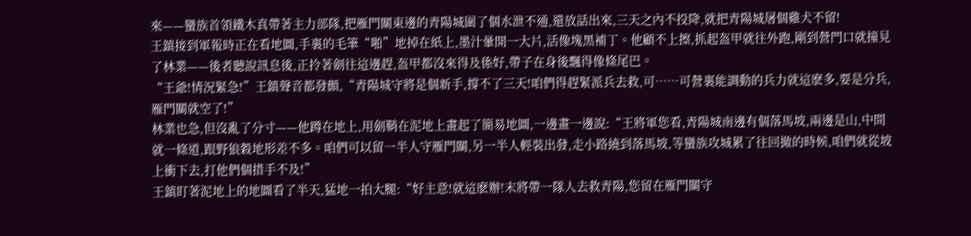來——蠻族首領鐵木真帶著主力部隊,把雁門關東邊的青陽城圍了個水泄不通,還放話出來,三天之內不投降,就把青陽城屠個雞犬不留!
王鎮接到軍報時正在看地圖,手裏的毛筆“啪”地掉在紙上,墨汁暈開一大片,活像塊黑補丁。他顧不上擦,抓起盔甲就往外跑,剛到營門口就撞見了林業——後者聽說訊息後,正拎著劍往這邊趕,盔甲都沒來得及係好,帶子在身後飄得像條尾巴。
“王爺!情況緊急!”王鎮聲音都發顫,“青陽城守將是個新手,撐不了三天!咱們得趕緊派兵去救,可……可營裏能調動的兵力就這麽多,要是分兵,雁門關就空了!”
林業也急,但沒亂了分寸——他蹲在地上,用劍鞘在泥地上畫起了簡易地圖,一邊畫一邊說:“王將軍您看,青陽城南邊有個落馬坡,兩邊是山,中間就一條道,跟野狼穀地形差不多。咱們可以留一半人守雁門關,另一半人輕裝出發,走小路繞到落馬坡,等蠻族攻城累了往回撤的時候,咱們就從坡上衝下去,打他們個措手不及!”
王鎮盯著泥地上的地圖看了半天,猛地一拍大腿:“好主意!就這麽辦!末將帶一隊人去救青陽,您留在雁門關守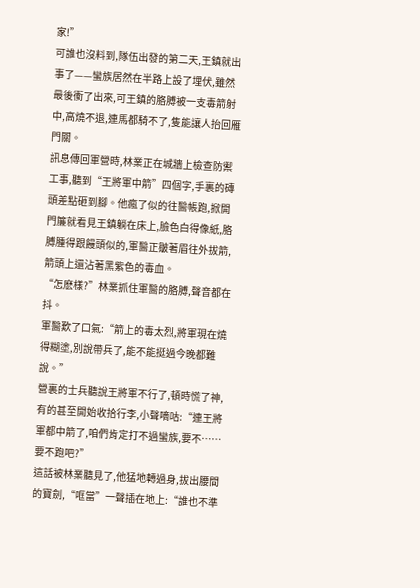家!”
可誰也沒料到,隊伍出發的第二天,王鎮就出事了——蠻族居然在半路上設了埋伏,雖然最後衝了出來,可王鎮的胳膊被一支毒箭射中,高燒不退,連馬都騎不了,隻能讓人抬回雁門關。
訊息傳回軍營時,林業正在城牆上檢查防禦工事,聽到“王將軍中箭”四個字,手裏的磚頭差點砸到腳。他瘋了似的往醫帳跑,掀開門簾就看見王鎮躺在床上,臉色白得像紙,胳膊腫得跟饅頭似的,軍醫正皺著眉往外拔箭,箭頭上還沾著黑紫色的毒血。
“怎麽樣?”林業抓住軍醫的胳膊,聲音都在抖。
軍醫歎了口氣:“箭上的毒太烈,將軍現在燒得糊塗,別說帶兵了,能不能挺過今晚都難說。”
營裏的士兵聽說王將軍不行了,頓時慌了神,有的甚至開始收拾行李,小聲嘀咕:“連王將軍都中箭了,咱們肯定打不過蠻族,要不……要不跑吧?”
這話被林業聽見了,他猛地轉過身,拔出腰間的寶劍,“哐當”一聲插在地上:“誰也不準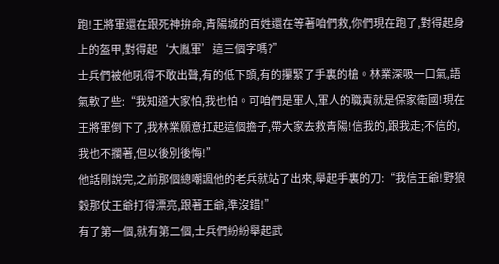跑!王將軍還在跟死神拚命,青陽城的百姓還在等著咱們救,你們現在跑了,對得起身上的盔甲,對得起‘大胤軍’這三個字嗎?”
士兵們被他吼得不敢出聲,有的低下頭,有的攥緊了手裏的槍。林業深吸一口氣,語氣軟了些:“我知道大家怕,我也怕。可咱們是軍人,軍人的職責就是保家衛國!現在王將軍倒下了,我林業願意扛起這個擔子,帶大家去救青陽!信我的,跟我走;不信的,我也不攔著,但以後別後悔!”
他話剛說完,之前那個總嘲諷他的老兵就站了出來,舉起手裏的刀:“我信王爺!野狼穀那仗王爺打得漂亮,跟著王爺,準沒錯!”
有了第一個,就有第二個,士兵們紛紛舉起武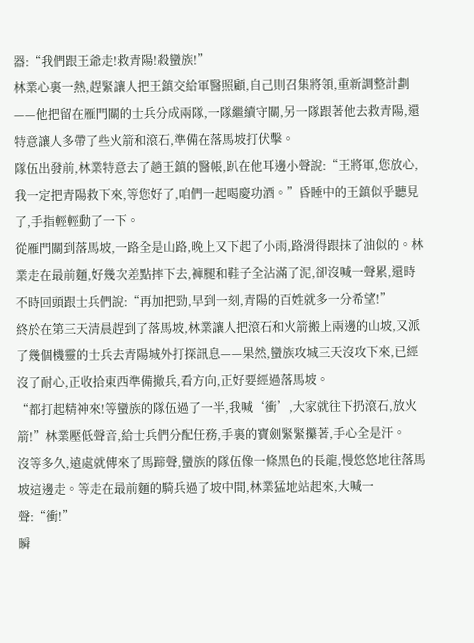器:“我們跟王爺走!救青陽!殺蠻族!”
林業心裏一熱,趕緊讓人把王鎮交給軍醫照顧,自己則召集將領,重新調整計劃——他把留在雁門關的士兵分成兩隊,一隊繼續守關,另一隊跟著他去救青陽,還特意讓人多帶了些火箭和滾石,準備在落馬坡打伏擊。
隊伍出發前,林業特意去了趟王鎮的醫帳,趴在他耳邊小聲說:“王將軍,您放心,我一定把青陽救下來,等您好了,咱們一起喝慶功酒。”昏睡中的王鎮似乎聽見了,手指輕輕動了一下。
從雁門關到落馬坡,一路全是山路,晚上又下起了小雨,路滑得跟抹了油似的。林業走在最前麵,好幾次差點摔下去,褲腿和鞋子全沾滿了泥,卻沒喊一聲累,還時不時回頭跟士兵們說:“再加把勁,早到一刻,青陽的百姓就多一分希望!”
終於在第三天清晨趕到了落馬坡,林業讓人把滾石和火箭搬上兩邊的山坡,又派了幾個機靈的士兵去青陽城外打探訊息——果然,蠻族攻城三天沒攻下來,已經沒了耐心,正收拾東西準備撤兵,看方向,正好要經過落馬坡。
“都打起精神來!等蠻族的隊伍過了一半,我喊‘衝’,大家就往下扔滾石,放火箭!”林業壓低聲音,給士兵們分配任務,手裏的寶劍緊緊攥著,手心全是汗。
沒等多久,遠處就傳來了馬蹄聲,蠻族的隊伍像一條黑色的長龍,慢悠悠地往落馬坡這邊走。等走在最前麵的騎兵過了坡中間,林業猛地站起來,大喊一聲:“衝!”
瞬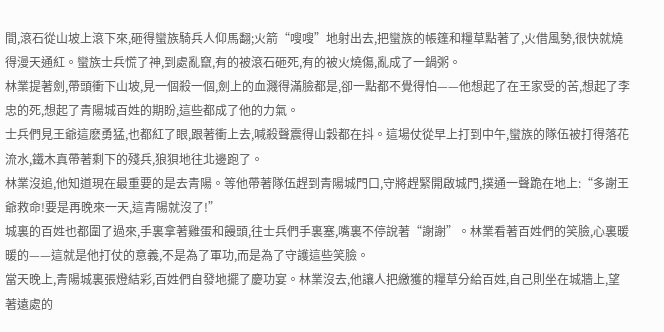間,滾石從山坡上滾下來,砸得蠻族騎兵人仰馬翻;火箭“嗖嗖”地射出去,把蠻族的帳篷和糧草點著了,火借風勢,很快就燒得漫天通紅。蠻族士兵慌了神,到處亂竄,有的被滾石砸死,有的被火燒傷,亂成了一鍋粥。
林業提著劍,帶頭衝下山坡,見一個殺一個,劍上的血濺得滿臉都是,卻一點都不覺得怕——他想起了在王家受的苦,想起了李忠的死,想起了青陽城百姓的期盼,這些都成了他的力氣。
士兵們見王爺這麽勇猛,也都紅了眼,跟著衝上去,喊殺聲震得山穀都在抖。這場仗從早上打到中午,蠻族的隊伍被打得落花流水,鐵木真帶著剩下的殘兵,狼狽地往北邊跑了。
林業沒追,他知道現在最重要的是去青陽。等他帶著隊伍趕到青陽城門口,守將趕緊開啟城門,撲通一聲跪在地上:“多謝王爺救命!要是再晚來一天,這青陽就沒了!”
城裏的百姓也都圍了過來,手裏拿著雞蛋和饅頭,往士兵們手裏塞,嘴裏不停說著“謝謝”。林業看著百姓們的笑臉,心裏暖暖的——這就是他打仗的意義,不是為了軍功,而是為了守護這些笑臉。
當天晚上,青陽城裏張燈結彩,百姓們自發地擺了慶功宴。林業沒去,他讓人把繳獲的糧草分給百姓,自己則坐在城牆上,望著遠處的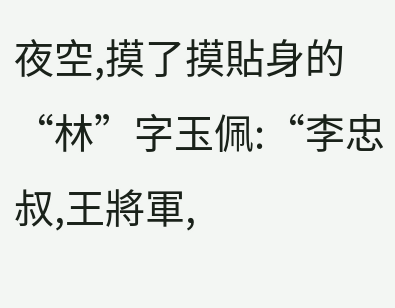夜空,摸了摸貼身的“林”字玉佩:“李忠叔,王將軍,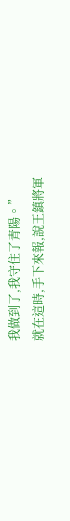我做到了,我守住了青陽。”
就在這時,手下來報,說王鎮將軍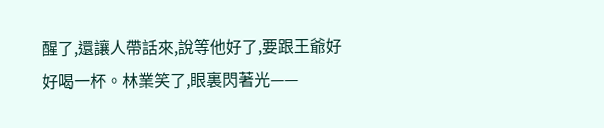醒了,還讓人帶話來,說等他好了,要跟王爺好好喝一杯。林業笑了,眼裏閃著光——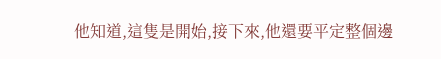他知道,這隻是開始,接下來,他還要平定整個邊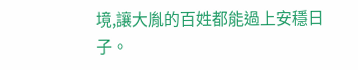境,讓大胤的百姓都能過上安穩日子。